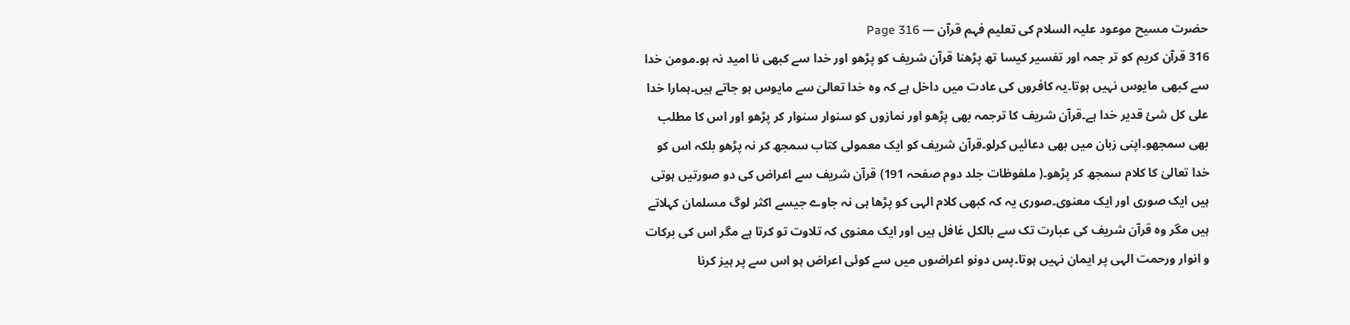حضرت مسیح موعود علیہ السلام کی تعلیم فہم قرآن — Page 316
316 قرآن کریم کو تر جمہ اور تفسیر کیسا تھ پڑھنا قرآن شریف کو پڑھو اور خدا سے کبھی نا امید نہ ہو۔مومن خدا سے کبھی مایوس نہیں ہوتا۔یہ کافروں کی عادت میں داخل ہے کہ وہ خدا تعالیٰ سے مایوس ہو جاتے ہیں۔ہمارا خدا علی کل شئ قدیر خدا ہے۔قرآن شریف کا ترجمہ بھی پڑھو اور نمازوں کو سنوار سنوار کر پڑھو اور اس کا مطلب بھی سمجھو۔اپنی زبان میں بھی دعائیں کرلو۔قرآن شریف کو ایک معمولی کتاب سمجھ کر نہ پڑھو بلکہ اس کو خدا تعالیٰ کا کلام سمجھ کر پڑھو۔( ملفوظات جلد دوم صفحہ 191) قرآن شریف سے اعراض کی دو صورتیں ہوتی ہیں ایک صوری اور ایک معنوی۔صوری یہ کہ کبھی کلام الہی کو پڑھا ہی نہ جاوے جیسے اکثر لوگ مسلمان کہلاتے ہیں مگر وہ قرآن شریف کی عبارت تک سے بالکل غافل ہیں اور ایک معنوی کہ تلاوت تو کرتا ہے مگر اس کی برکات و انوار ورحمت الہی پر ایمان نہیں ہوتا۔پس دونو اعراضوں میں سے کوئی اعراض ہو اس سے پر ہیز کرنا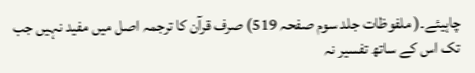چاہیئے۔( ملفوظات جلد سوم صفحہ 519) صرف قرآن کا ترجمہ اصل میں مفید نہیں جب تک اس کے ساتھ تفسیر نہ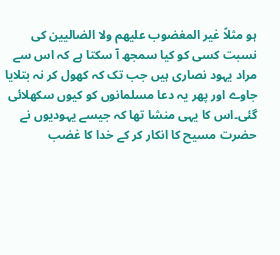ہو مثلاً غير المغضوب عليهم ولا الضاليین کی نسبت کسی کو کیا سمجھ آ سکتا ہے کہ اس سے مراد یہود نصاری ہیں جب تک کہ کھول کر نہ بتلایا جاوے اور پھر یہ دعا مسلمانوں کو کیوں سکھلائی گئی۔اس کا یہی منشا تھا کہ جیسے یہودیوں نے حضرت مسیح کا انکار کر کے خدا کا غضب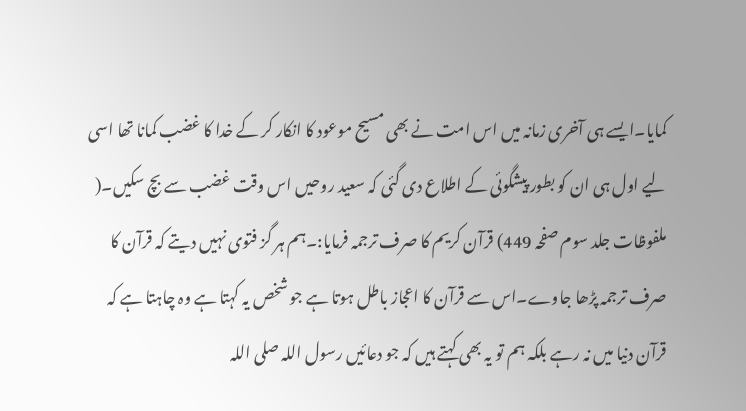کمایا۔ایسے ہی آخری زمانہ میں اس امت نے بھی مسیح موعود کا انکار کر کے خدا کا غضب کمانا تھا اسی لیے اول ہی ان کو بطور پیشگوئی کے اطلاع دی گئی کہ سعید روحیں اس وقت غضب سے بچ سکیں۔( ملفوظات جلد سوم صفحہ 449) قرآن کریم کا صرف ترجمہ فرمایا:۔ہم ہر گز فتوی نہیں دیتے کہ قرآن کا صرف ترجمہ پڑھا جاوے۔اس سے قرآن کا اعجاز باطل ہوتا ہے جو شخص یہ کہتا ہے وہ چاہتا ہے کہ قرآن دنیا میں نہ رہے بلکہ ہم تو یہ بھی کہتے ہیں کہ جو دعائیں رسول اللہ صلی اللہ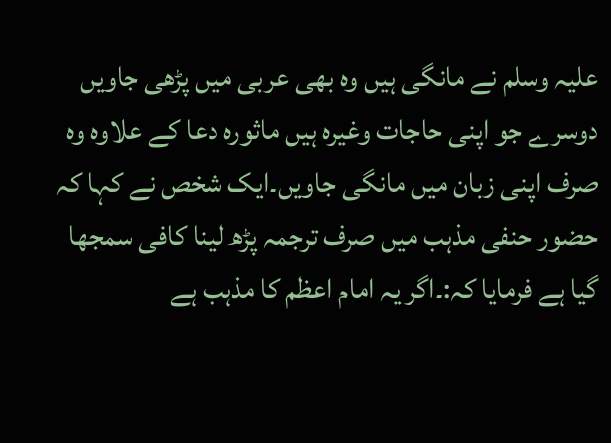علیہ وسلم نے مانگی ہیں وہ بھی عربی میں پڑھی جاویں دوسرے جو اپنی حاجات وغیرہ ہیں ماثورہ دعا کے علاوہ وہ صرف اپنی زبان میں مانگی جاویں۔ایک شخص نے کہا کہ حضور حنفی مذہب میں صرف ترجمہ پڑھ لینا کافی سمجھا گیا ہے فرمایا کہ:۔اگر یہ امام اعظم کا مذہب ہے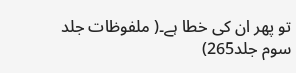تو پھر ان کی خطا ہے۔( ملفوظات جلد سوم جلد265)